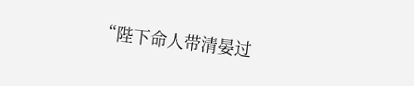“陛下命人带清晏过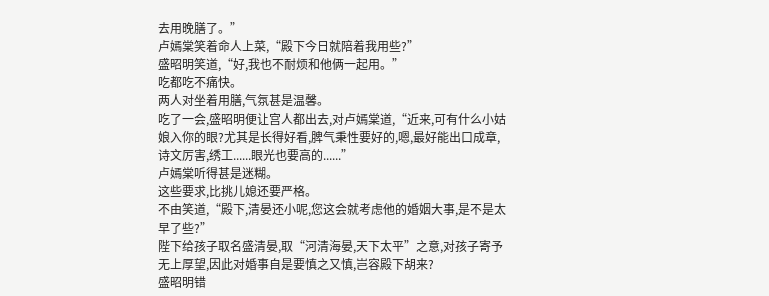去用晚膳了。”
卢嫣棠笑着命人上菜,“殿下今日就陪着我用些?”
盛昭明笑道,“好,我也不耐烦和他俩一起用。”
吃都吃不痛快。
两人对坐着用膳,气氛甚是温馨。
吃了一会,盛昭明便让宫人都出去,对卢嫣棠道,“近来,可有什么小姑娘入你的眼?尤其是长得好看,脾气秉性要好的,嗯,最好能出口成章,诗文厉害,绣工......眼光也要高的......”
卢嫣棠听得甚是迷糊。
这些要求,比挑儿媳还要严格。
不由笑道,“殿下,清晏还小呢,您这会就考虑他的婚姻大事,是不是太早了些?”
陛下给孩子取名盛清晏,取“河清海晏,天下太平”之意,对孩子寄予无上厚望,因此对婚事自是要慎之又慎,岂容殿下胡来?
盛昭明错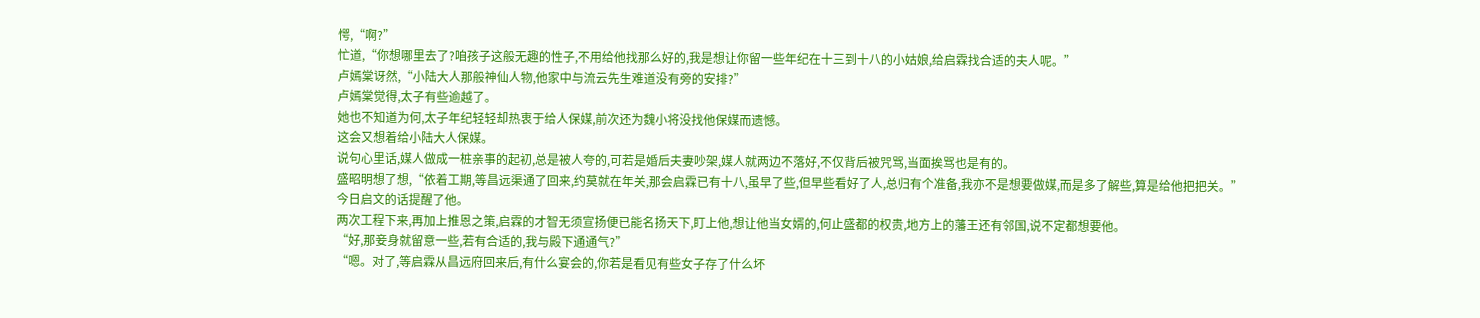愕,“啊?”
忙道,“你想哪里去了?咱孩子这般无趣的性子,不用给他找那么好的,我是想让你留一些年纪在十三到十八的小姑娘,给启霖找合适的夫人呢。”
卢嫣棠讶然,“小陆大人那般神仙人物,他家中与流云先生难道没有旁的安排?”
卢嫣棠觉得,太子有些逾越了。
她也不知道为何,太子年纪轻轻却热衷于给人保媒,前次还为魏小将没找他保媒而遗憾。
这会又想着给小陆大人保媒。
说句心里话,媒人做成一桩亲事的起初,总是被人夸的,可若是婚后夫妻吵架,媒人就两边不落好,不仅背后被咒骂,当面挨骂也是有的。
盛昭明想了想,“依着工期,等昌远渠通了回来,约莫就在年关,那会启霖已有十八,虽早了些,但早些看好了人,总归有个准备,我亦不是想要做媒,而是多了解些,算是给他把把关。”
今日启文的话提醒了他。
两次工程下来,再加上推恩之策,启霖的才智无须宣扬便已能名扬天下,盯上他,想让他当女婿的,何止盛都的权贵,地方上的藩王还有邻国,说不定都想要他。
“好,那妾身就留意一些,若有合适的,我与殿下通通气?”
“嗯。对了,等启霖从昌远府回来后,有什么宴会的,你若是看见有些女子存了什么坏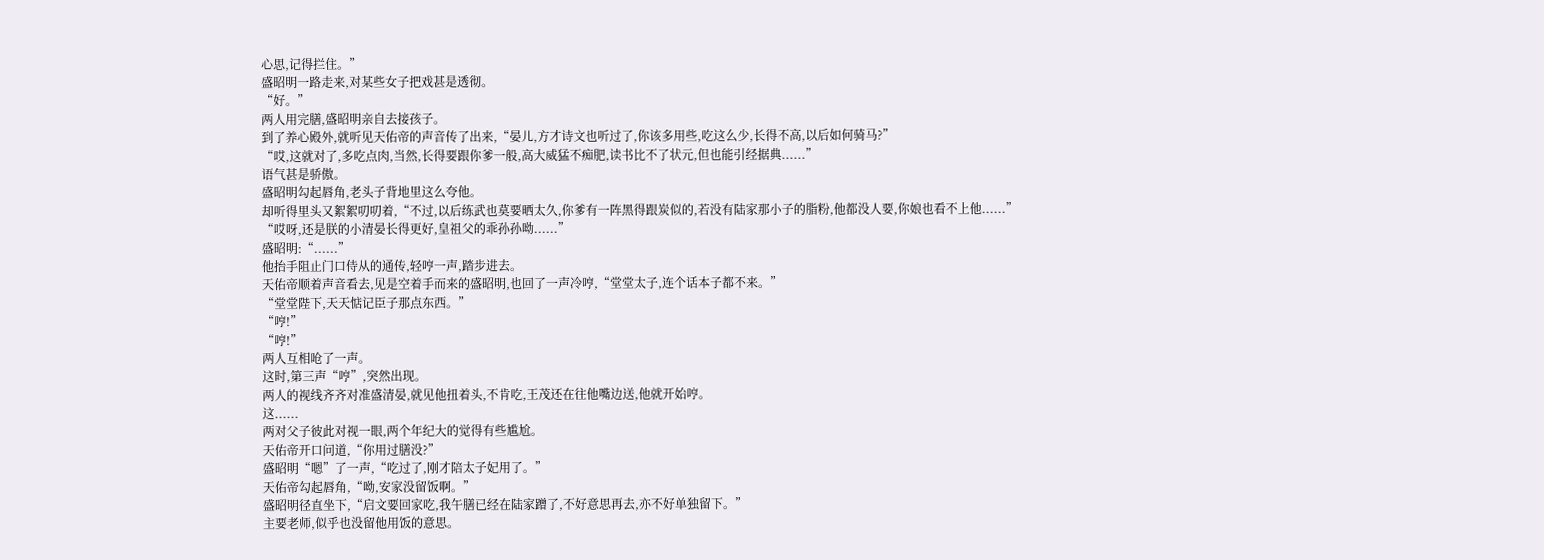心思,记得拦住。”
盛昭明一路走来,对某些女子把戏甚是透彻。
“好。”
两人用完膳,盛昭明亲自去接孩子。
到了养心殿外,就听见天佑帝的声音传了出来,“晏儿,方才诗文也听过了,你该多用些,吃这么少,长得不高,以后如何骑马?”
“哎,这就对了,多吃点肉,当然,长得要跟你爹一般,高大威猛不痴肥,读书比不了状元,但也能引经据典......”
语气甚是骄傲。
盛昭明勾起唇角,老头子背地里这么夸他。
却听得里头又絮絮叨叨着,“不过,以后练武也莫要晒太久,你爹有一阵黑得跟炭似的,若没有陆家那小子的脂粉,他都没人要,你娘也看不上他......”
“哎呀,还是朕的小清晏长得更好,皇祖父的乖孙孙呦......”
盛昭明:“......”
他抬手阻止门口侍从的通传,轻哼一声,踏步进去。
天佑帝顺着声音看去,见是空着手而来的盛昭明,也回了一声冷哼,“堂堂太子,连个话本子都不来。”
“堂堂陛下,天天惦记臣子那点东西。”
“哼!”
“哼!”
两人互相呛了一声。
这时,第三声“哼”,突然出现。
两人的视线齐齐对准盛清晏,就见他扭着头,不肯吃,王茂还在往他嘴边送,他就开始哼。
这......
两对父子彼此对视一眼,两个年纪大的觉得有些尴尬。
天佑帝开口问道,“你用过膳没?”
盛昭明“嗯”了一声,“吃过了,刚才陪太子妃用了。”
天佑帝勾起唇角,“呦,安家没留饭啊。”
盛昭明径直坐下,“启文要回家吃,我午膳已经在陆家蹭了,不好意思再去,亦不好单独留下。”
主要老师,似乎也没留他用饭的意思。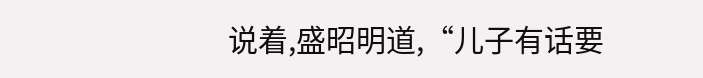说着,盛昭明道,“儿子有话要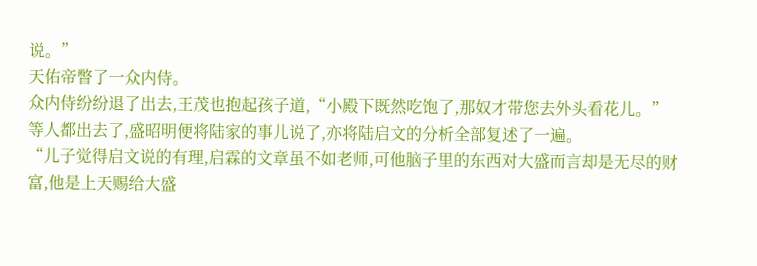说。”
天佑帝瞥了一众内侍。
众内侍纷纷退了出去,王茂也抱起孩子道,“小殿下既然吃饱了,那奴才带您去外头看花儿。”
等人都出去了,盛昭明便将陆家的事儿说了,亦将陆启文的分析全部复述了一遍。
“儿子觉得启文说的有理,启霖的文章虽不如老师,可他脑子里的东西对大盛而言却是无尽的财富,他是上天赐给大盛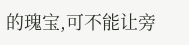的瑰宝,可不能让旁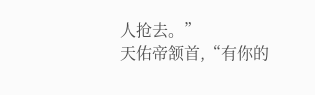人抢去。”
天佑帝颔首,“有你的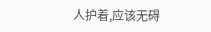人护着,应该无碍